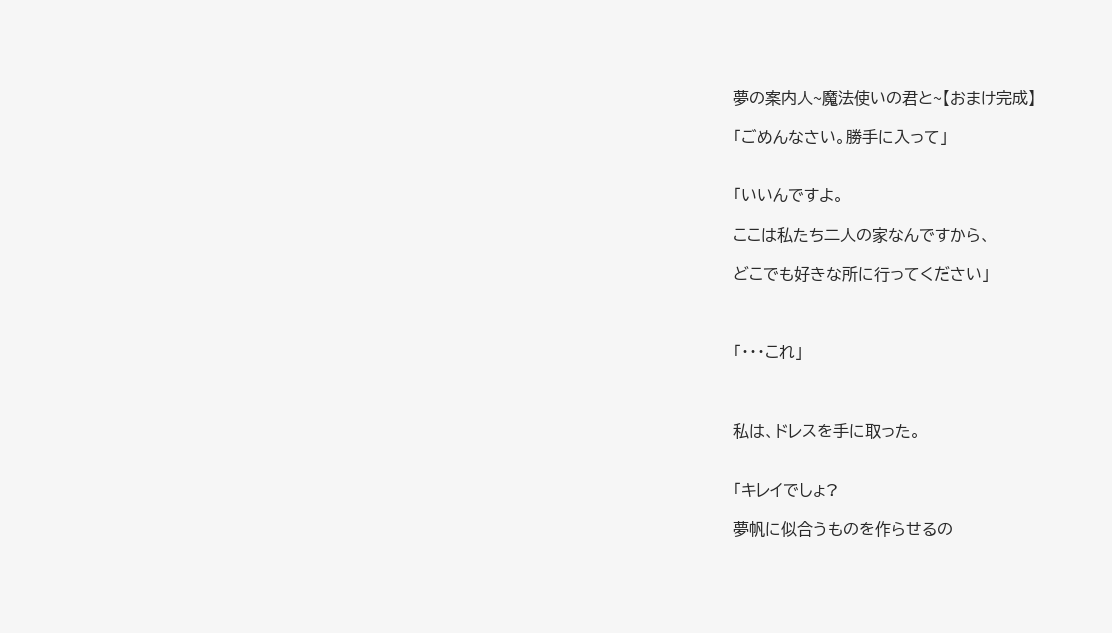夢の案内人~魔法使いの君と~【おまけ完成】

「ごめんなさい。勝手に入って」


「いいんですよ。

ここは私たち二人の家なんですから、

どこでも好きな所に行ってください」



「・・・これ」



私は、ドレスを手に取った。


「キレイでしょ?

夢帆に似合うものを作らせるの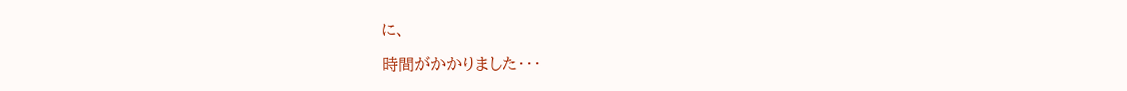に、

時間がかかりました・・・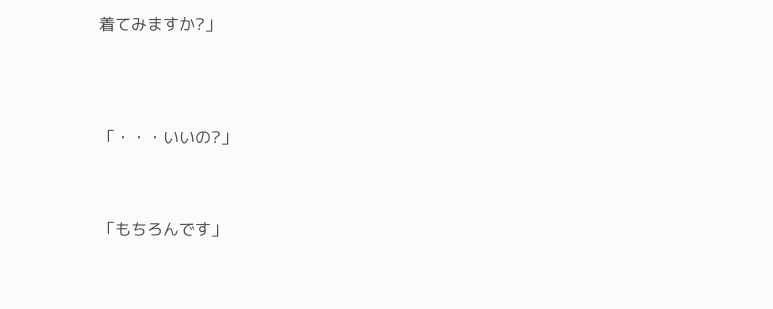着てみますか?」




「・・・いいの?」



「もちろんです」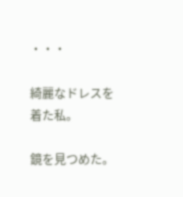・・・

綺麗なドレスを着た私。

鏡を見つめた。